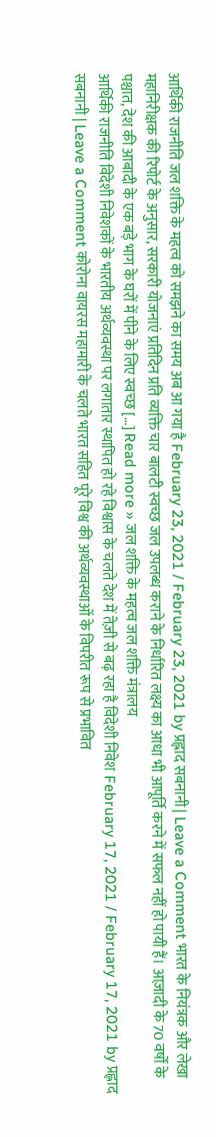आर्थिकी राजनीति जल शक्ति के महत्व को समझने का समय अब आ गया है February 23, 2021 / February 23, 2021 by प्रह्लाद सबनानी | Leave a Comment भारत के नियंत्रक और लेखा महानिरीक्षक की रिपोर्ट के अनुसार, सरकारी योजनाएं प्रतिदिन प्रति व्यक्ति चार बालटी स्वच्छ जल उपलब्ध कराने के निर्धारित लक्ष्य का आधा भी आपूर्ति करने में सफल नहीं हो पायी हैं। आज़ादी के 70 वर्षों के पश्चात, देश की आबादी के एक बड़े भाग के घरों में पीने के लिए स्वच्छ […] Read more » जल शक्ति के महत्व जल शक्ति मंत्रालय
आर्थिकी राजनीति विदेशी निवेशकों के भारतीय अर्थव्यवस्था पर लगातार स्थापित हो रहे विश्वास के चलते देश में तेज़ी से बढ़ रहा है विदेशी निवेश February 17, 2021 / February 17, 2021 by प्रह्लाद सबनानी | Leave a Comment कोरोना वायरस महामारी के चलते भारत सहित पूरे विश्व की अर्थव्यवस्थाओं के विपरीत रूप से प्रभावित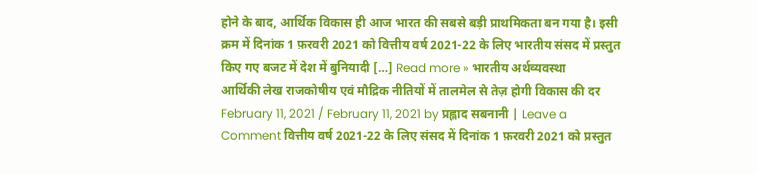होने के बाद, आर्थिक विकास ही आज भारत की सबसे बड़ी प्राथमिकता बन गया है। इसी क्रम में दिनांक 1 फ़रवरी 2021 को वित्तीय वर्ष 2021-22 के लिए भारतीय संसद में प्रस्तुत किए गए बजट में देश में बुनियादी […] Read more » भारतीय अर्थव्यवस्था
आर्थिकी लेख राजकोषीय एवं मौद्रिक नीतियों में तालमेल से तेज़ होगी विकास की दर February 11, 2021 / February 11, 2021 by प्रह्लाद सबनानी | Leave a Comment वित्तीय वर्ष 2021-22 के लिए संसद में दिनांक 1 फ़रवरी 2021 को प्रस्तुत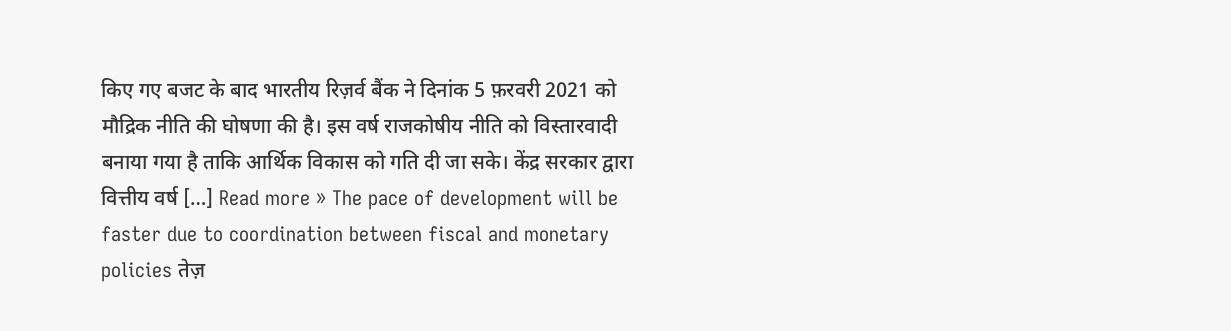किए गए बजट के बाद भारतीय रिज़र्व बैंक ने दिनांक 5 फ़रवरी 2021 को मौद्रिक नीति की घोषणा की है। इस वर्ष राजकोषीय नीति को विस्तारवादी बनाया गया है ताकि आर्थिक विकास को गति दी जा सके। केंद्र सरकार द्वारा वित्तीय वर्ष […] Read more » The pace of development will be faster due to coordination between fiscal and monetary policies तेज़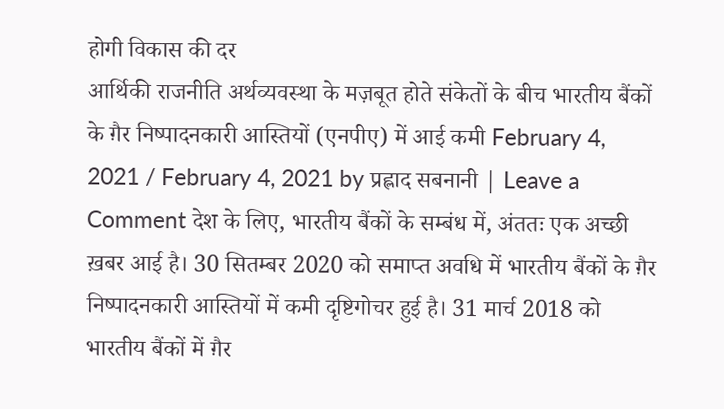होगी विकास की दर
आर्थिकी राजनीति अर्थव्यवस्था के मज़बूत होते संकेतों के बीच भारतीय बैंकों के ग़ैर निष्पादनकारी आस्तियों (एनपीए) में आई कमी February 4, 2021 / February 4, 2021 by प्रह्लाद सबनानी | Leave a Comment देश के लिए, भारतीय बैंकों के सम्बंध में, अंततः एक अच्छी ख़बर आई है। 30 सितम्बर 2020 को समाप्त अवधि में भारतीय बैंकों के ग़ैर निष्पादनकारी आस्तियों में कमी दृष्टिगोचर हुई है। 31 मार्च 2018 को भारतीय बैंकों में ग़ैर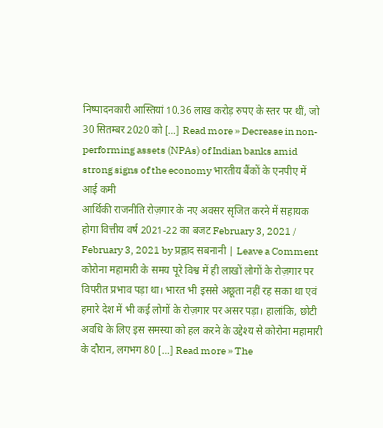निष्पादनकारी आस्तियां 10.36 लाख करोड़ रुपए के स्तर पर थीं, जो 30 सितम्बर 2020 को […] Read more » Decrease in non-performing assets (NPAs) of Indian banks amid strong signs of the economy भारतीय बैंकों के एनपीए में आई कमी
आर्थिकी राजनीति रोज़गार के नए अवसर सृजित करने में सहायक होगा वित्तीय वर्ष 2021-22 का बजट February 3, 2021 / February 3, 2021 by प्रह्लाद सबनानी | Leave a Comment कोरोना महामारी के समय पूरे विश्व में ही लाखों लोगों के रोज़गार पर विपरीत प्रभाव पड़ा था। भारत भी इससे अछूता नहीं रह सका था एवं हमारे देश में भी कई लोगों के रोज़गार पर असर पड़ा। हालांकि, छोटी अवधि के लिए इस समस्या को हल करने के उद्देश्य से कोरोना महामारी के दौरान, लगभग 80 […] Read more » The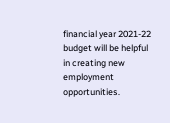financial year 2021-22 budget will be helpful in creating new employment opportunities.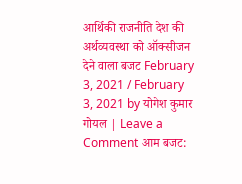आर्थिकी राजनीति देश की अर्थव्यवस्था को ऑक्सीजन देने वाला बजट February 3, 2021 / February 3, 2021 by योगेश कुमार गोयल | Leave a Comment आम बजट: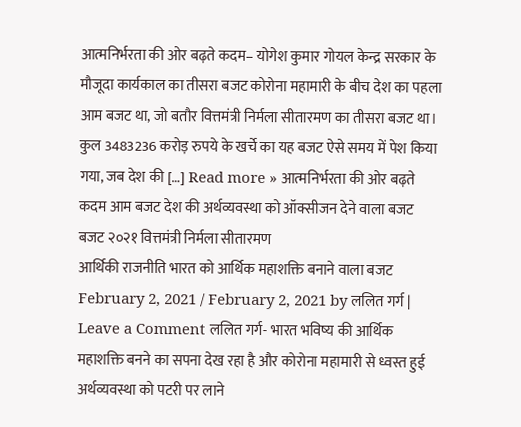आत्मनिर्भरता की ओर बढ़ते कदम– योगेश कुमार गोयल केन्द्र सरकार के मौजूदा कार्यकाल का तीसरा बजट कोरोना महामारी के बीच देश का पहला आम बजट था, जो बतौर वित्तमंत्री निर्मला सीतारमण का तीसरा बजट था। कुल 3483236 करोड़ रुपये के खर्चे का यह बजट ऐसे समय में पेश किया गया, जब देश की […] Read more » आत्मनिर्भरता की ओर बढ़ते कदम आम बजट देश की अर्थव्यवस्था को ऑक्सीजन देने वाला बजट बजट २०२१ वित्तमंत्री निर्मला सीतारमण
आर्थिकी राजनीति भारत को आर्थिक महाशक्ति बनाने वाला बजट February 2, 2021 / February 2, 2021 by ललित गर्ग | Leave a Comment ललित गर्ग- भारत भविष्य की आर्थिक महाशक्ति बनने का सपना देख रहा है और कोरोना महामारी से ध्वस्त हुई अर्थव्यवस्था को पटरी पर लाने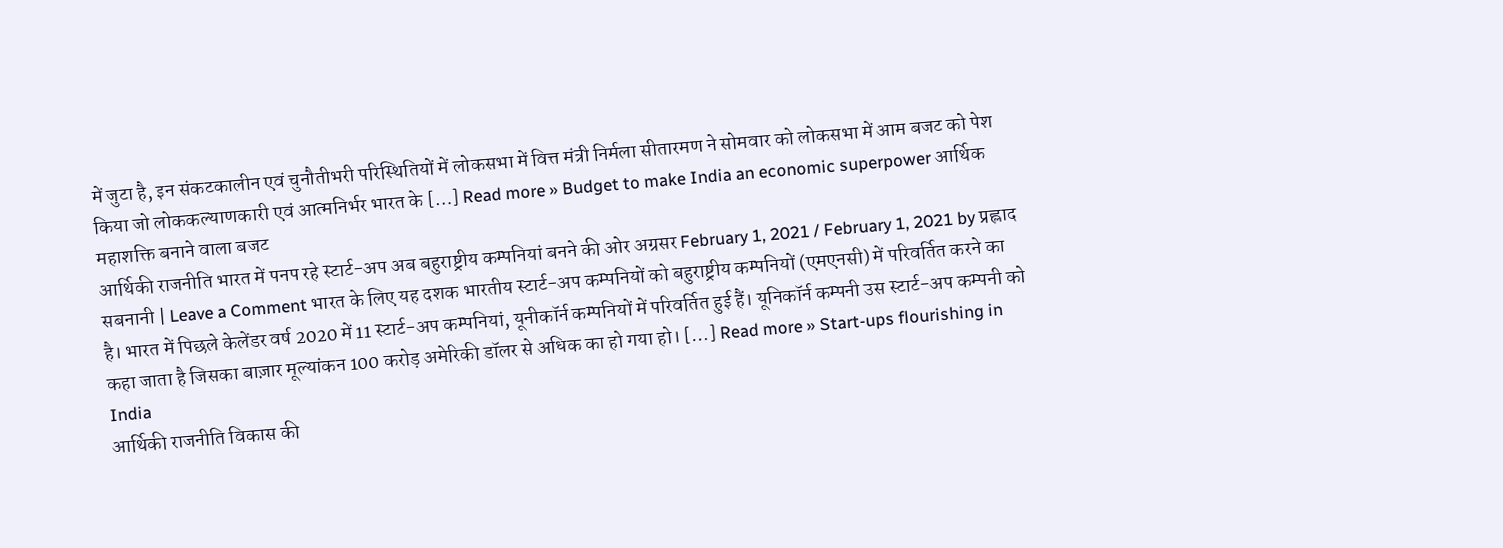में जुटा है, इन संकटकालीन एवं चुनौतीभरी परिस्थितियों में लोकसभा में वित्त मंत्री निर्मला सीतारमण ने सोमवार को लोकसभा में आम बजट को पेश किया जो लोककल्याणकारी एवं आत्मनिर्भर भारत के […] Read more » Budget to make India an economic superpower आर्थिक महाशक्ति बनाने वाला बजट
आर्थिकी राजनीति भारत में पनप रहे स्टार्ट-अप अब बहुराष्ट्रीय कम्पनियां बनने की ओर अग्रसर February 1, 2021 / February 1, 2021 by प्रह्लाद सबनानी | Leave a Comment भारत के लिए यह दशक भारतीय स्टार्ट-अप कम्पनियों को बहुराष्ट्रीय कम्पनियों (एमएनसी) में परिवर्तित करने का है। भारत में पिछले केलेंडर वर्ष 2020 में 11 स्टार्ट-अप कम्पनियां, यूनीकॉर्न कम्पनियों में परिवर्तित हुई हैं। यूनिकॉर्न कम्पनी उस स्टार्ट-अप कम्पनी को कहा जाता है जिसका बाज़ार मूल्यांकन 100 करोड़ अमेरिकी डॉलर से अधिक का हो गया हो। […] Read more » Start-ups flourishing in India
आर्थिकी राजनीति विकास की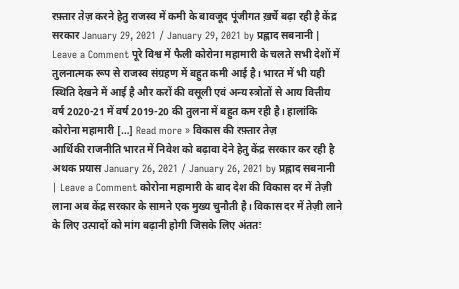रफ़्तार तेज़ करने हेतु राजस्व में कमी के बावजूद पूंजीगत ख़र्चे बढ़ा रही है केंद्र सरकार January 29, 2021 / January 29, 2021 by प्रह्लाद सबनानी | Leave a Comment पूरे विश्व में फैली कोरोना महामारी के चलते सभी देशों में तुलनात्मक रूप से राजस्व संग्रहण में बहुत कमी आई है। भारत में भी यही स्थिति देखने में आई है और करों की वसूली एवं अन्य स्त्रोतों से आय वित्तीय वर्ष 2020-21 में वर्ष 2019-20 की तुलना में बहुत कम रही है। हालांकि कोरोना महामारी […] Read more » विकास की रफ़्तार तेज़
आर्थिकी राजनीति भारत में निवेश को बढ़ावा देने हेतु केंद्र सरकार कर रही है अथक प्रयास January 26, 2021 / January 26, 2021 by प्रह्लाद सबनानी | Leave a Comment कोरोना महामारी के बाद देश की विकास दर में तेज़ी लाना अब केंद्र सरकार के सामने एक मुख्य चुनौती है। विकास दर में तेज़ी लाने के लिए उत्पादों को मांग बढ़ानी होगी जिसके लिए अंततः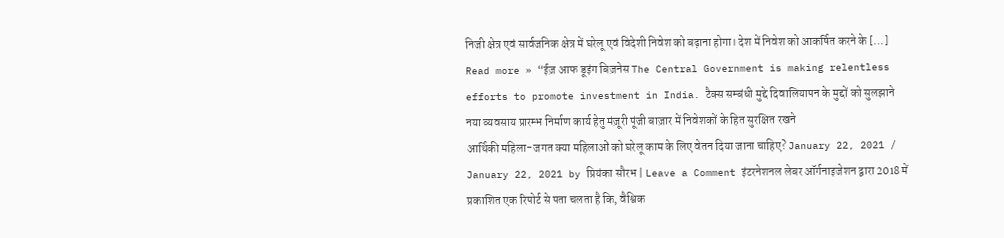निजी क्षेत्र एवं सार्वजनिक क्षेत्र में घरेलू एवं विदेशी निवेश को बढ़ाना होगा। देश में निवेश को आकर्षित करने के […] Read more » “ईज़ आफ डूइंग बिज़नेस The Central Government is making relentless efforts to promote investment in India. टैक्स सम्बंधी मुद्दे दिवालियापन के मुद्दों को सुलझाने नया व्यवसाय प्रारम्भ निर्माण कार्य हेतु मंज़ूरी पूंजी बाज़ार में निवेशकों के हित सुरक्षित रखने
आर्थिकी महिला-जगत क्या महिलाओं को घरेलू काम के लिए वेतन दिया जाना चाहिए? January 22, 2021 / January 22, 2021 by प्रियंका सौरभ | Leave a Comment इंटरनेशनल लेबर ऑर्गनाइजेशन द्वारा 2018 में प्रकाशित एक रिपोर्ट से पता चलता है कि, वैश्विक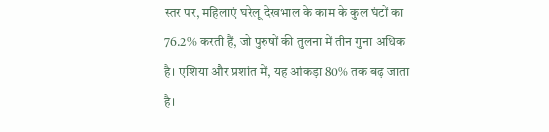स्तर पर, महिलाएं घरेलू देखभाल के काम के कुल घंटों का 76.2% करती हैं, जो पुरुषों की तुलना में तीन गुना अधिक है। एशिया और प्रशांत में, यह आंकड़ा 80% तक बढ़ जाता है।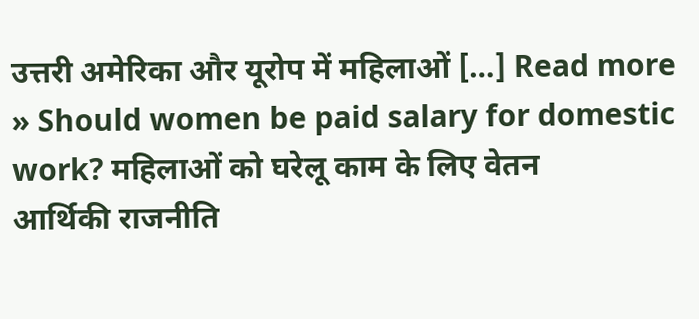उत्तरी अमेरिका और यूरोप में महिलाओं […] Read more » Should women be paid salary for domestic work? महिलाओं को घरेलू काम के लिए वेतन
आर्थिकी राजनीति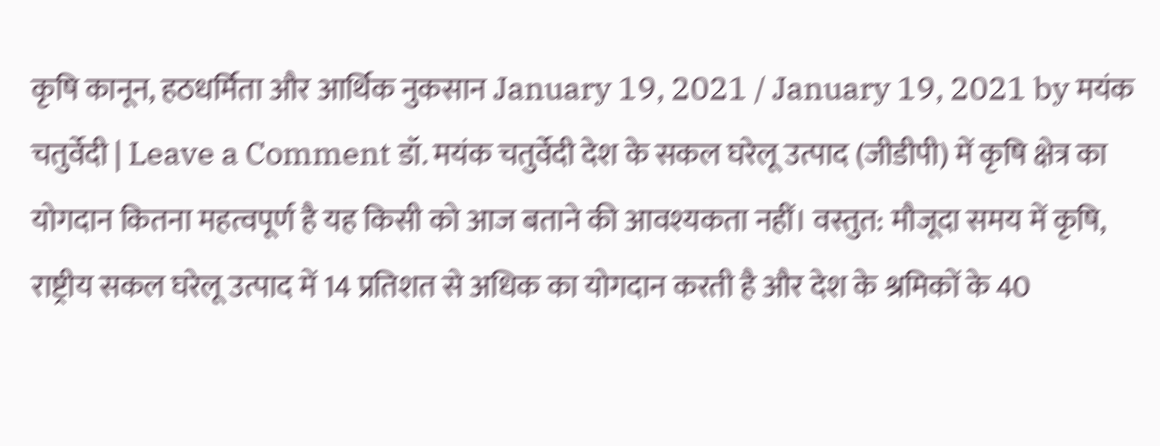कृषि कानून, हठधर्मिता और आर्थिक नुकसान January 19, 2021 / January 19, 2021 by मयंक चतुर्वेदी | Leave a Comment डॉ. मयंक चतुर्वेदी देश के सकल घरेलू उत्पाद (जीडीपी) में कृषि क्षेत्र का योगदान कितना महत्वपूर्ण है यह किसी को आज बताने की आवश्यकता नहीं। वस्तुत: मौजूदा समय में कृषि, राष्ट्रीय सकल घरेलू उत्पाद में 14 प्रतिशत से अधिक का योगदान करती है और देश के श्रमिकों के 40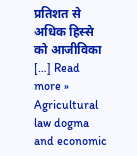प्रतिशत से अधिक हिस्से को आजीविका […] Read more » Agricultural law dogma and economic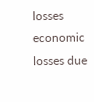losses economic losses due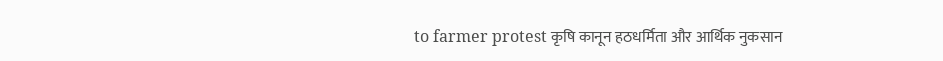to farmer protest कृषि कानून हठधर्मिता और आर्थिक नुकसान